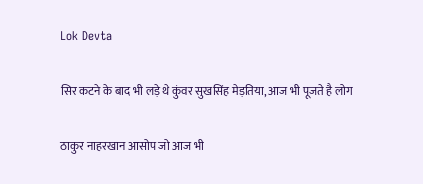Lok Devta

सिर कटने के बाद भी लड़े थे कुंवर सुखसिंह मेड़तिया, आज भी पूजते है लोग

ठाकुर नाहरखान आसोप जो आज भी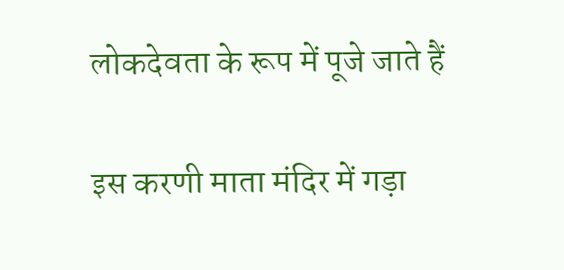लोकदेवता के रूप में पूजे जाते हैं

इस करणी माता मंदिर में गड़ा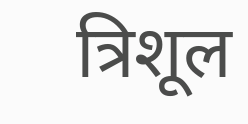त्रिशूल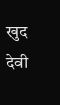खुद देवी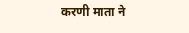करणी माता ने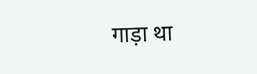गाड़ा था